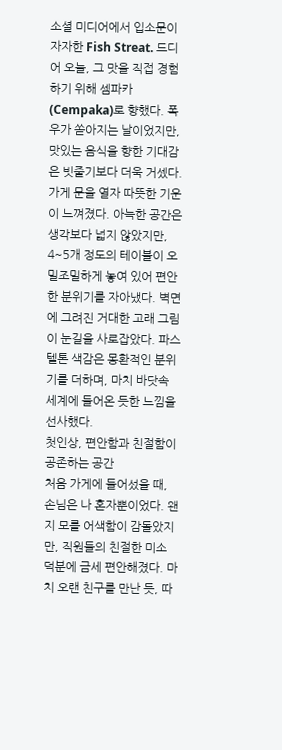소셜 미디어에서 입소문이 자자한 Fish Streat. 드디어 오늘, 그 맛을 직접 경험하기 위해 셈파카(Cempaka)로 향했다. 폭우가 쏟아지는 날이었지만, 맛있는 음식을 향한 기대감은 빗줄기보다 더욱 거셌다. 가게 문을 열자 따뜻한 기운이 느껴졌다. 아늑한 공간은 생각보다 넓지 않았지만, 4~5개 정도의 테이블이 오밀조밀하게 놓여 있어 편안한 분위기를 자아냈다. 벽면에 그려진 거대한 고래 그림이 눈길을 사로잡았다. 파스텔톤 색감은 몽환적인 분위기를 더하며, 마치 바닷속 세계에 들어온 듯한 느낌을 선사했다.
첫인상, 편안함과 친절함이 공존하는 공간
처음 가게에 들어섰을 때, 손님은 나 혼자뿐이었다. 왠지 모를 어색함이 감돌았지만, 직원들의 친절한 미소 덕분에 금세 편안해졌다. 마치 오랜 친구를 만난 듯, 따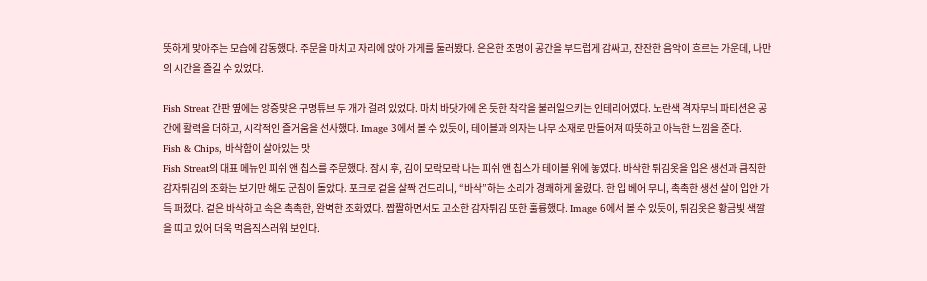뜻하게 맞아주는 모습에 감동했다. 주문을 마치고 자리에 앉아 가게를 둘러봤다. 은은한 조명이 공간을 부드럽게 감싸고, 잔잔한 음악이 흐르는 가운데, 나만의 시간을 즐길 수 있었다.

Fish Streat 간판 옆에는 앙증맞은 구명튜브 두 개가 걸려 있었다. 마치 바닷가에 온 듯한 착각을 불러일으키는 인테리어였다. 노란색 격자무늬 파티션은 공간에 활력을 더하고, 시각적인 즐거움을 선사했다. Image 3에서 볼 수 있듯이, 테이블과 의자는 나무 소재로 만들어져 따뜻하고 아늑한 느낌을 준다.
Fish & Chips, 바삭함이 살아있는 맛
Fish Streat의 대표 메뉴인 피쉬 앤 칩스를 주문했다. 잠시 후, 김이 모락모락 나는 피쉬 앤 칩스가 테이블 위에 놓였다. 바삭한 튀김옷을 입은 생선과 큼직한 감자튀김의 조화는 보기만 해도 군침이 돌았다. 포크로 겉을 살짝 건드리니, “바삭”하는 소리가 경쾌하게 울렸다. 한 입 베어 무니, 촉촉한 생선 살이 입안 가득 퍼졌다. 겉은 바삭하고 속은 촉촉한, 완벽한 조화였다. 짭짤하면서도 고소한 감자튀김 또한 훌륭했다. Image 6에서 볼 수 있듯이, 튀김옷은 황금빛 색깔을 띠고 있어 더욱 먹음직스러워 보인다.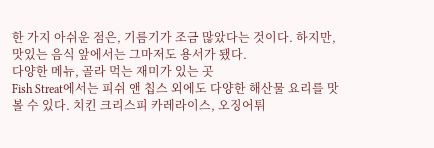한 가지 아쉬운 점은, 기름기가 조금 많았다는 것이다. 하지만, 맛있는 음식 앞에서는 그마저도 용서가 됐다.
다양한 메뉴, 골라 먹는 재미가 있는 곳
Fish Streat에서는 피쉬 앤 칩스 외에도 다양한 해산물 요리를 맛볼 수 있다. 치킨 크리스피 카레라이스, 오징어튀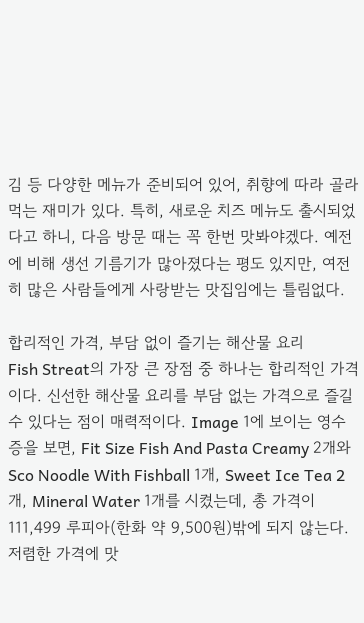김 등 다양한 메뉴가 준비되어 있어, 취향에 따라 골라 먹는 재미가 있다. 특히, 새로운 치즈 메뉴도 출시되었다고 하니, 다음 방문 때는 꼭 한번 맛봐야겠다. 예전에 비해 생선 기름기가 많아졌다는 평도 있지만, 여전히 많은 사람들에게 사랑받는 맛집임에는 틀림없다.

합리적인 가격, 부담 없이 즐기는 해산물 요리
Fish Streat의 가장 큰 장점 중 하나는 합리적인 가격이다. 신선한 해산물 요리를 부담 없는 가격으로 즐길 수 있다는 점이 매력적이다. Image 1에 보이는 영수증을 보면, Fit Size Fish And Pasta Creamy 2개와 Sco Noodle With Fishball 1개, Sweet Ice Tea 2개, Mineral Water 1개를 시켰는데, 총 가격이 111,499 루피아(한화 약 9,500원)밖에 되지 않는다. 저렴한 가격에 맛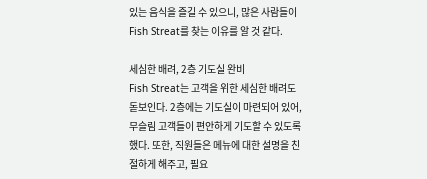있는 음식을 즐길 수 있으니, 많은 사람들이 Fish Streat를 찾는 이유를 알 것 같다.

세심한 배려, 2층 기도실 완비
Fish Streat는 고객을 위한 세심한 배려도 돋보인다. 2층에는 기도실이 마련되어 있어, 무슬림 고객들이 편안하게 기도할 수 있도록 했다. 또한, 직원들은 메뉴에 대한 설명을 친절하게 해주고, 필요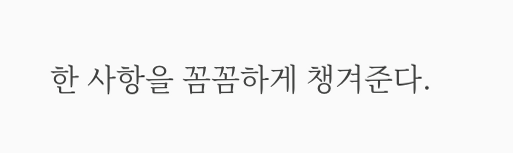한 사항을 꼼꼼하게 챙겨준다.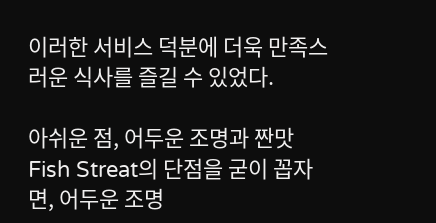이러한 서비스 덕분에 더욱 만족스러운 식사를 즐길 수 있었다.

아쉬운 점, 어두운 조명과 짠맛
Fish Streat의 단점을 굳이 꼽자면, 어두운 조명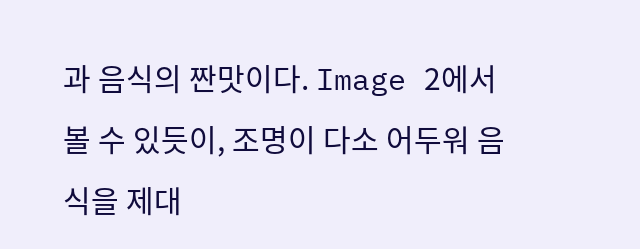과 음식의 짠맛이다. Image 2에서 볼 수 있듯이, 조명이 다소 어두워 음식을 제대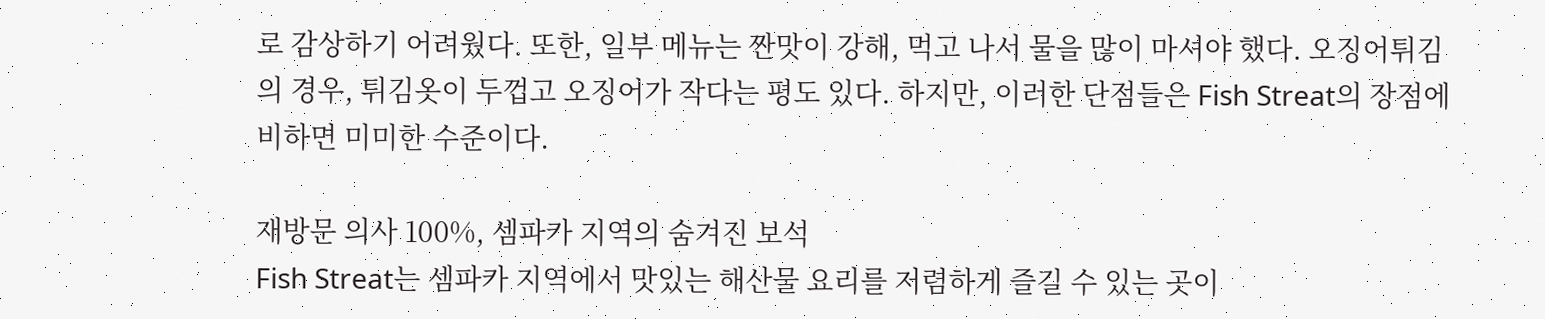로 감상하기 어려웠다. 또한, 일부 메뉴는 짠맛이 강해, 먹고 나서 물을 많이 마셔야 했다. 오징어튀김의 경우, 튀김옷이 두껍고 오징어가 작다는 평도 있다. 하지만, 이러한 단점들은 Fish Streat의 장점에 비하면 미미한 수준이다.

재방문 의사 100%, 셈파카 지역의 숨겨진 보석
Fish Streat는 셈파카 지역에서 맛있는 해산물 요리를 저렴하게 즐길 수 있는 곳이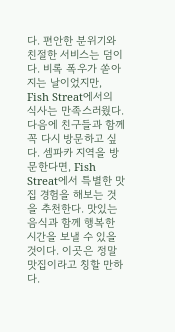다. 편안한 분위기와 친절한 서비스는 덤이다. 비록 폭우가 쏟아지는 날이었지만, Fish Streat에서의 식사는 만족스러웠다. 다음에 친구들과 함께 꼭 다시 방문하고 싶다. 셈파카 지역을 방문한다면, Fish Streat에서 특별한 맛집 경험을 해보는 것을 추천한다. 맛있는 음식과 함께 행복한 시간을 보낼 수 있을 것이다. 이곳은 정말 맛집이라고 칭할 만하다.